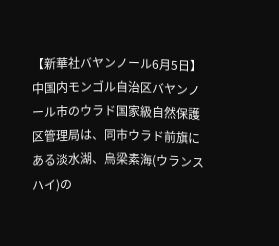【新華社バヤンノール6月5日】中国内モンゴル自治区バヤンノール市のウラド国家級自然保護区管理局は、同市ウラド前旗にある淡水湖、烏梁素海(ウランスハイ)の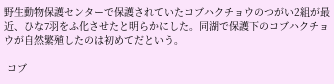野生動物保護センターで保護されていたコブハクチョウのつがい2組が最近、ひな7羽をふ化させたと明らかにした。同湖で保護下のコブハクチョウが自然繁殖したのは初めてだという。

 コブ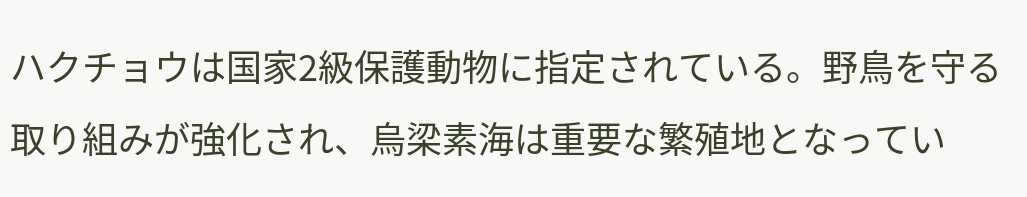ハクチョウは国家2級保護動物に指定されている。野鳥を守る取り組みが強化され、烏梁素海は重要な繁殖地となってい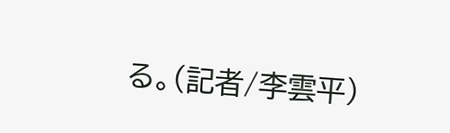る。(記者/李雲平)